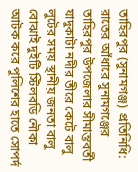তাহিরপুর (সুনামগঞ্জ) প্রতিনিধি: রাতের আঁধারে সুনামগঞ্জের তাহিরপুর উপজেলার সীমান্তবর্তী যাদুকাটা নদীর তীরে কেটে বালু লুটের সময় স্থানীয় জনতা বালু বোঝাই দুইটি স্টিলবডি নৌকা আটক করে পুলিশের হাতে সোপর্দ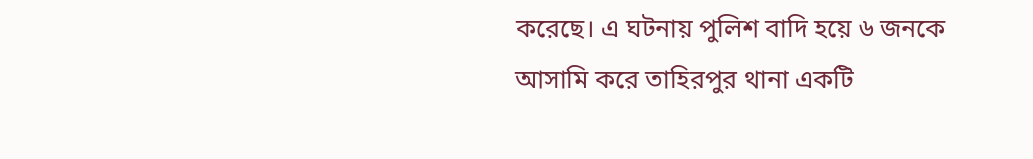করেছে। এ ঘটনায় পুলিশ বাদি হয়ে ৬ জনকে আসামি করে তাহিরপুর থানা একটি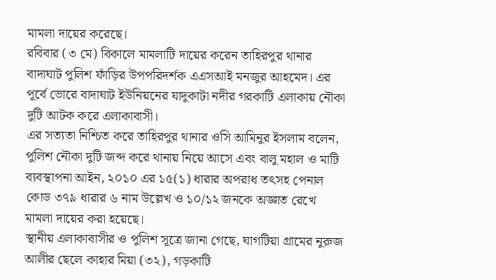মামলা দায়ের করেছে।
রবিবার (৩ মে) বিকালে মামলাটি দায়ের করেন তাহিরপুর থানার বাদাঘাট পুলিশ ফাঁড়ির উপপরিদর্শক এএসআই মনজুর আহমেদ। এর পূর্বে ভোরে বাদাঘাট ইউনিয়নের যাদুকাটা নদীর গরকাটি এলাকায় নৌকা দুটি আটক করে এলাকাবাসী।
এর সত্যতা নিশ্চিত করে তাহিরপুর থানার ওসি আমিনুর ইসলাম বলেন, পুলিশ নৌকা দুটি জব্দ করে থানায় নিয়ে আসে এবং বালু মহাল ও মাটি ব্যবস্থাপনা আইন, ২০১০ এর ১৫(১) ধারার অপরাধ তৎসহ পেনাল কোড ৩৭৯ ধারার ৬ নাম উল্লেখ ও ১০/১২ জনকে অজ্ঞাত রেখে মামলা দায়ের করা হয়েছে।
স্থানীয় এলাকাবাসীর ও পুলিশ সূত্রে জানা গেছে, ঘাগটিয়া গ্রামের নুরুজ আলীর ছেলে কাহার মিয়া (৩২), গড়কাটি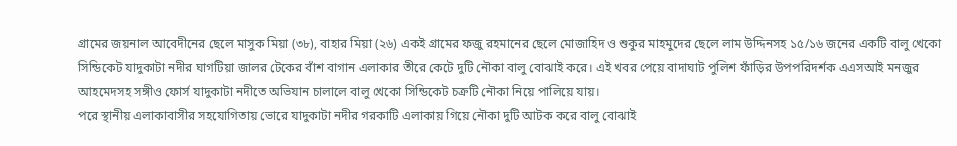গ্রামের জয়নাল আবেদীনের ছেলে মাসুক মিয়া (৩৮), বাহার মিয়া (২৬) একই গ্রামের ফজু রহমানের ছেলে মোজাহিদ ও শুকুর মাহমুদের ছেলে লাম উদ্দিনসহ ১৫/১৬ জনের একটি বালু খেকো সিন্ডিকেট যাদুকাটা নদীর ঘাগটিয়া জালর টেকের বাঁশ বাগান এলাকার তীরে কেটে দুটি নৌকা বালু বোঝাই করে। এই খবর পেয়ে বাদাঘাট পুলিশ ফাঁড়ির উপপরিদর্শক এএসআই মনজুর আহমেদসহ সঙ্গীও ফোর্স যাদুকাটা নদীতে অভিযান চালালে বালু খেকো সিন্ডিকেট চক্রটি নৌকা নিয়ে পালিয়ে যায়।
পরে স্থানীয় এলাকাবাসীর সহযোগিতায় ভোরে যাদুকাটা নদীর গরকাটি এলাকায় গিয়ে নৌকা দুটি আটক করে বালু বোঝাই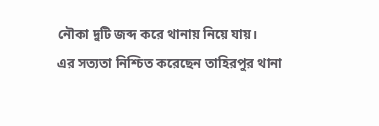নৌকা দুটি জব্দ করে থানায় নিয়ে যায়।
এর সত্যতা নিশ্চিত করেছেন তাহিরপুর থানা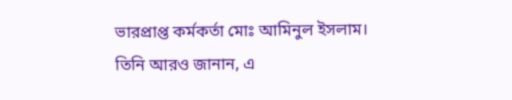ভারপ্রাপ্ত কর্মকর্তা মোঃ আমিনুল ইসলাম। তিনি আরও জানান, এ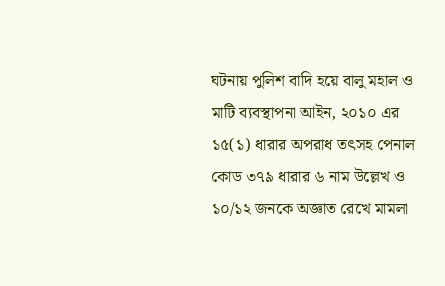ঘটনায় পুলিশ বাদি হয়ে বালু মহাল ও মাটি ব্যবস্থাপনা আইন, ২০১০ এর ১৫(১) ধারার অপরাধ তৎসহ পেনাল কোড ৩৭৯ ধারার ৬ নাম উল্লেখ ও ১০/১২ জনকে অজ্ঞাত রেখে মামলা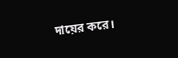দায়ের করে।